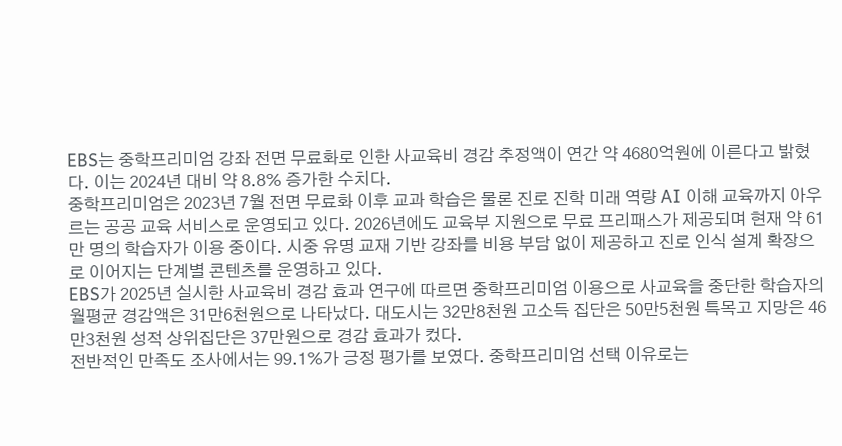EBS는 중학프리미엄 강좌 전면 무료화로 인한 사교육비 경감 추정액이 연간 약 4680억원에 이른다고 밝혔다. 이는 2024년 대비 약 8.8% 증가한 수치다.
중학프리미엄은 2023년 7월 전면 무료화 이후 교과 학습은 물론 진로 진학 미래 역량 AI 이해 교육까지 아우르는 공공 교육 서비스로 운영되고 있다. 2026년에도 교육부 지원으로 무료 프리패스가 제공되며 현재 약 61만 명의 학습자가 이용 중이다. 시중 유명 교재 기반 강좌를 비용 부담 없이 제공하고 진로 인식 설계 확장으로 이어지는 단계별 콘텐츠를 운영하고 있다.
EBS가 2025년 실시한 사교육비 경감 효과 연구에 따르면 중학프리미엄 이용으로 사교육을 중단한 학습자의 월평균 경감액은 31만6천원으로 나타났다. 대도시는 32만8천원 고소득 집단은 50만5천원 특목고 지망은 46만3천원 성적 상위집단은 37만원으로 경감 효과가 컸다.
전반적인 만족도 조사에서는 99.1%가 긍정 평가를 보였다. 중학프리미엄 선택 이유로는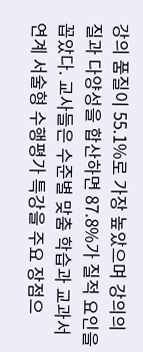강의 품질이 55.1%로 가장 높았으며 강의의 질과 다양성을 합산하면 87.8%가 질적 요인을 꼽았다. 교사들은 수준별 맞춤 학습과 교과서 연계 서술형 수행평가 특강을 주요 장점으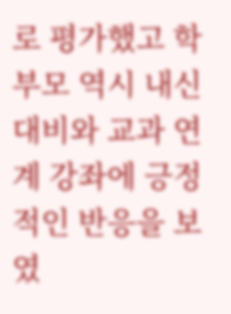로 평가했고 학부모 역시 내신 대비와 교과 연계 강좌에 긍정적인 반응을 보였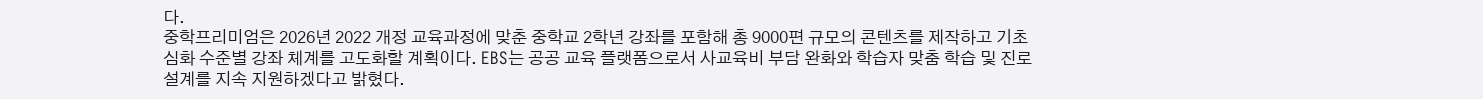다.
중학프리미엄은 2026년 2022 개정 교육과정에 맞춘 중학교 2학년 강좌를 포함해 총 9000편 규모의 콘텐츠를 제작하고 기초 심화 수준별 강좌 체계를 고도화할 계획이다. EBS는 공공 교육 플랫폼으로서 사교육비 부담 완화와 학습자 맞춤 학습 및 진로 설계를 지속 지원하겠다고 밝혔다.